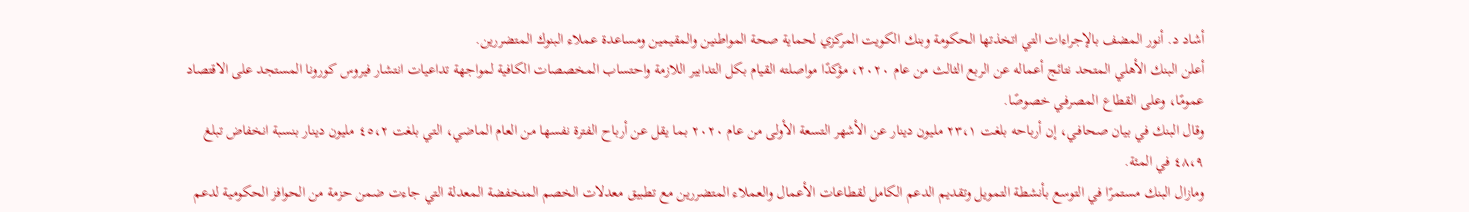أشاد د. أنور المضف بالإجراءات التي اتخذتها الحكومة وبنك الكويت المركزي لحماية صحة المواطنين والمقيمين ومساعدة عملاء البنوك المتضررين.
أعلن البنك الأهلي المتحد نتائج أعماله عن الربع الثالث من عام ٢٠٢٠، مؤكدًا مواصلته القيام بكل التدابير اللازمة واحتساب المخصصات الكافية لمواجهة تداعيات انتشار فيروس كورونا المستجد على الاقتصاد عمومًا، وعلى القطاع المصرفـي خصوصًا.
وقال البنك في بيان صحافـي، إن أرباحه بلغت ٢٣،١ مليون دينار عن الأشهر التسعة الأولى من عام ٢٠٢٠ بما يقل عن أرباح الفترة نفسها من العام الماضي، التي بلغت ٤٥،٢ مليون دينار بنسبة انخفاض تبلغ ٤٨،٩ في المئة.
ومازال البنك مستمرًا في التوسع بأنشطة التمويل وتقديم الدعم الكامل لقطاعات الأعمال والعملاء المتضررين مع تطبيق معدلات الخصم المنخفضة المعدلة التي جاءت ضمن حزمة من الحوافز الحكومية لدعم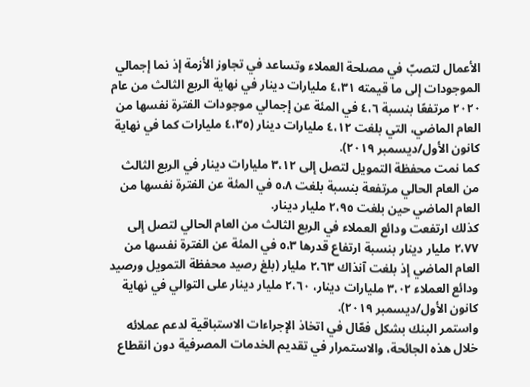الأعمال لتصبّ في مصلحة العملاء وتساعد في تجاوز الأزمة إذ نما إجمالي الموجودات إلى ما قيمته ٤،٣١ مليارات دينار في نهاية الربع الثالث من عام ٢٠٢٠ مرتفعًا بنسبة ٤،٦ في المئة عن إجمالي موجودات الفترة نفسها من العام الماضي، التي بلغت ٤،١٢ مليارات دينار (٤،٣٥ مليارات كما في نهاية كانون الأول/ديسمبر ٢٠١٩).
كما نمت محفظة التمويل لتصل إلى ٣،١٢ مليارات دينار في الربع الثالث من العام الحالي مرتفعة بنسبة بلغت ٥،٨ في المئة عن الفترة نفسها من العام الماضي حين بلغت ٢،٩٥ مليار دينار.
كذلك ارتفعت ودائع العملاء في الربع الثالث من العام الحالي لتصل إلى ٢،٧٧ مليار دينار بنسبة ارتفاع قدرها ٥،٣ في المئة عن الفترة نفسها من العام الماضي إذ بلغت آنذاك ٢،٦٣ مليار (بلغ رصيد محفظة التمويل ورصيد ودائع العملاء ٣،٠٢ مليارات دينار، ٢،٦٠ مليار دينار على التوالي في نهاية كانون الأول/ديسمبر ٢٠١٩).
واستمر البنك بشكل فعّال في اتخاذ الإجراءات الاستباقية لدعم عملائه خلال هذه الجائحة، والاستمرار في تقديم الخدمات المصرفية دون انقطاع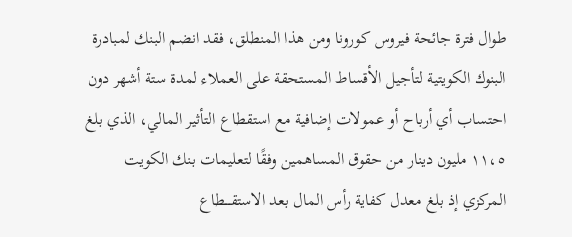طوال فترة جائحة فيروس كورونا ومن هذا المنطلق، فقد انضم البنك لمبادرة البنوك الكويتية لتأجيل الأقساط المستحقة على العملاء لمدة ستة أشهر دون احتساب أي أرباح أو عمولات إضافية مع استقطاع التأثير المالي، الذي بلغ ١١،٥ مليون دينار من حقوق المساهمين وفقًا لتعليمات بنك الكويت المركزي إذ بلغ معدل كفاية رأس المال بعد الاستقــــطاع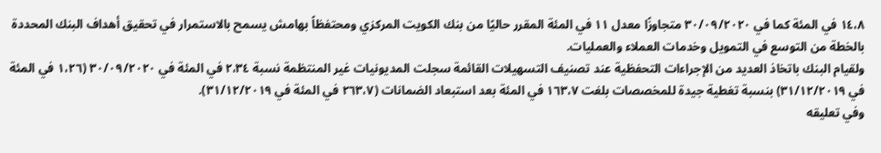١٤،٨ في المئة كما في ٣٠/٠٩/٢٠٢٠ متجاوزًا معدل ١١ في المئة المقرر حاليًا من بنك الكويت المركزي ومحتفظاً بهامش يسمح بالاستمرار في تحقيق أهداف البنك المحددة بالخطة من التوسع في التمويل وخدمات العملاء والعمليات.
ولقيام البنك باتخاذ العديد من الإجراءات التحفظية عند تصنيف التسهيلات القائمة سجلت المديونيات غير المنتظمة نسبة ٢،٣٤ في المئة في ٣٠/٠٩/٢٠٢٠ (١،٢٦ في المئة في ٣١/١٢/٢٠١٩) بنسبة تغطية جيدة للمخصصات بلغت ١٦٣،٧ في المئة بعد استبعاد الضمانات (٢٦٣،٧ في المئة في ٣١/١٢/٢٠١٩).
وفي تعليقه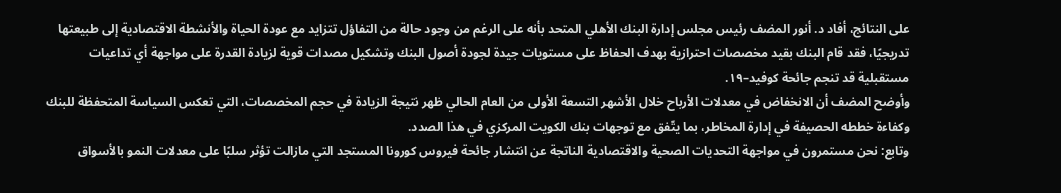على النتائج، أفاد د. أنور المضف رئيس مجلس إدارة البنك الأهلي المتحد بأنه على الرغم من وجود حالة من التفاؤل تتزايد مع عودة الحياة والأنشطة الاقتصادية إلى طبيعتها تدريجيًا، فقد قام البنك بقيد مخصصات احترازية بهدف الحفاظ على مستويات جيدة لجودة أصول البنك وتشكيل مصدات قوية لزيادة القدرة على مواجهة أي تداعيات مستقبلية قد تنجم جائحة كوفيد–١٩.
وأوضح المضف أن الانخفاض في معدلات الأرباح خلال الأشهر التسعة الأولى من العام الحالي ظهر نتيجة الزيادة في حجم المخصصات، التي تعكس السياسة المتحفظة للبنك وكفاءة خططه الحصيفة في إدارة المخاطر، بما يتّفق مع توجهات بنك الكويت المركزي في هذا الصدد.
وتابع: نحن مستمرون في مواجهة التحديات الصحية والاقتصادية الناتجة عن انتشار جائحة فيروس كورونا المستجد التي مازالت تؤثر سلبًا على معدلات النمو بالأسواق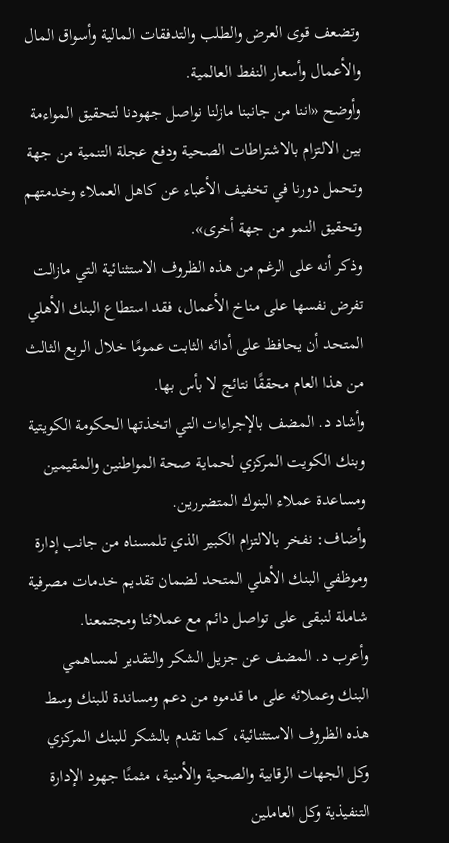وتضعف قوى العرض والطلب والتدفقات المالية وأسواق المال والأعمال وأسعار النفط العالمية.
وأوضح «اننا من جانبنا مازلنا نواصل جهودنا لتحقيق المواءمة بين الالتزام بالاشتراطات الصحية ودفع عجلة التنمية من جهة وتحمل دورنا في تخفيف الأعباء عن كاهل العملاء وخدمتهم وتحقيق النمو من جهة أخرى».
وذكر أنه على الرغم من هذه الظروف الاستثنائية التي مازالت تفرض نفسها على مناخ الأعمال، فقد استطاع البنك الأهلي المتحد أن يحافظ على أدائه الثابت عمومًا خلال الربع الثالث من هذا العام محققًا نتائج لا بأس بها.
وأشاد د. المضف بالإجراءات التي اتخذتها الحكومة الكويتية وبنك الكويت المركزي لحماية صحة المواطنين والمقيمين ومساعدة عملاء البنوك المتضررين.
وأضاف: نفخر بالالتزام الكبير الذي تلمسناه من جانب إدارة وموظفي البنك الأهلي المتحد لضمان تقديم خدمات مصرفية شاملة لنبقى على تواصل دائم مع عملائنا ومجتمعنا.
وأعرب د. المضف عن جزيل الشكر والتقدير لمساهمي البنك وعملائه على ما قدموه من دعم ومساندة للبنك وسط هذه الظروف الاستثنائية، كما تقدم بالشكر للبنك المركزي وكل الجهات الرقابية والصحية والأمنية، مثمنًا جهود الإدارة التنفيذية وكل العاملين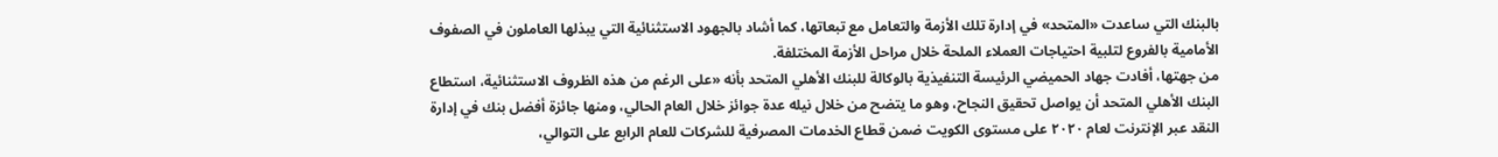بالبنك التي ساعدت «المتحد» في إدارة تلك الأزمة والتعامل مع تبعاتها، كما أشاد بالجهود الاستثنائية التي يبذلها العاملون في الصفوف الأمامية بالفروع لتلبية احتياجات العملاء الملحة خلال مراحل الأزمة المختلفة.
من جهتها، أفادت جهاد الحميضي الرئيسة التنفيذية بالوكالة للبنك الأهلي المتحد بأنه «على الرغم من هذه الظروف الاستثنائية، استطاع البنك الأهلي المتحد أن يواصل تحقيق النجاح، وهو ما يتضح من خلال نيله عدة جوائز خلال العام الحالي، ومنها جائزة أفضل بنك في إدارة النقد عبر الإنترنت لعام ٢٠٢٠ على مستوى الكويت ضمن قطاع الخدمات المصرفية للشركات للعام الرابع على التوالي،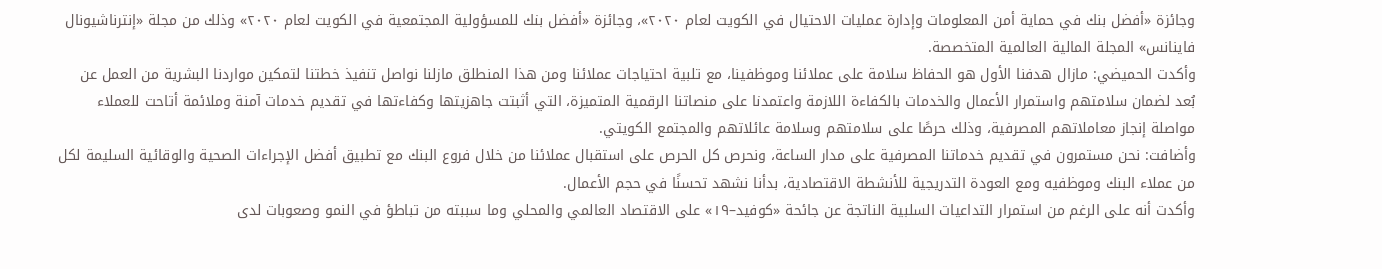وجائزة «أفضل بنك في حماية أمن المعلومات وإدارة عمليات الاحتيال في الكويت لعام ٢٠٢٠»، وجائزة «أفضل بنك للمسؤولية المجتمعية في الكويت لعام ٢٠٢٠» وذلك من مجلة «إنترناشيونال فاينانس» المجلة المالية العالمية المتخصصة.
وأكدت الحميضي: مازال هدفنا الأول هو الحفاظ سلامة على عملائنا وموظفينا، مع تلبية احتياجات عملائنا ومن هذا المنطلق مازلنا نواصل تنفيذ خطتنا لتمكين مواردنا البشرية من العمل عن بُعد لضمان سلامتهم واستمرار الأعمال والخدمات بالكفاءة اللازمة واعتمدنا على منصاتنا الرقمية المتميزة، التي أثبتت جاهزيتها وكفاءتها في تقديم خدمات آمنة وملائمة أتاحت للعملاء مواصلة إنجاز معاملاتهم المصرفية، وذلك حرصًا على سلامتهم وسلامة عائلاتهم والمجتمع الكويتي.
وأضافت: نحن مستمرون في تقديم خدماتنا المصرفية على مدار الساعة، ونحرص كل الحرص على استقبال عملائنا من خلال فروع البنك مع تطبيق أفضل الإجراءات الصحية والوقائية السليمة لكل من عملاء البنك وموظفيه ومع العودة التدريجية للأنشطة الاقتصادية، بدأنا نشهد تحسنًا في حجم الأعمال.
وأكدت أنه على الرغم من استمرار التداعيات السلبية الناتجة عن جائحة «كوفيد–١٩» على الاقتصاد العالمي والمحلي وما سببته من تباطؤ في النمو وصعوبات لدى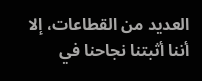العديد من القطاعات، إلا أننا أثبتنا نجاحنا في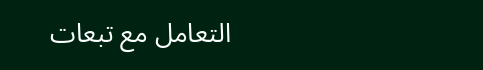التعامل مع تبعات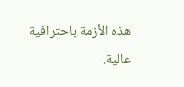هذه الأزمة باحترافية عالية.